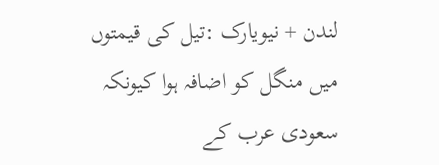لندن + نیویارک :تیل کی قیمتوں میں منگل کو اضافہ ہوا کیونکہ سعودی عرب کے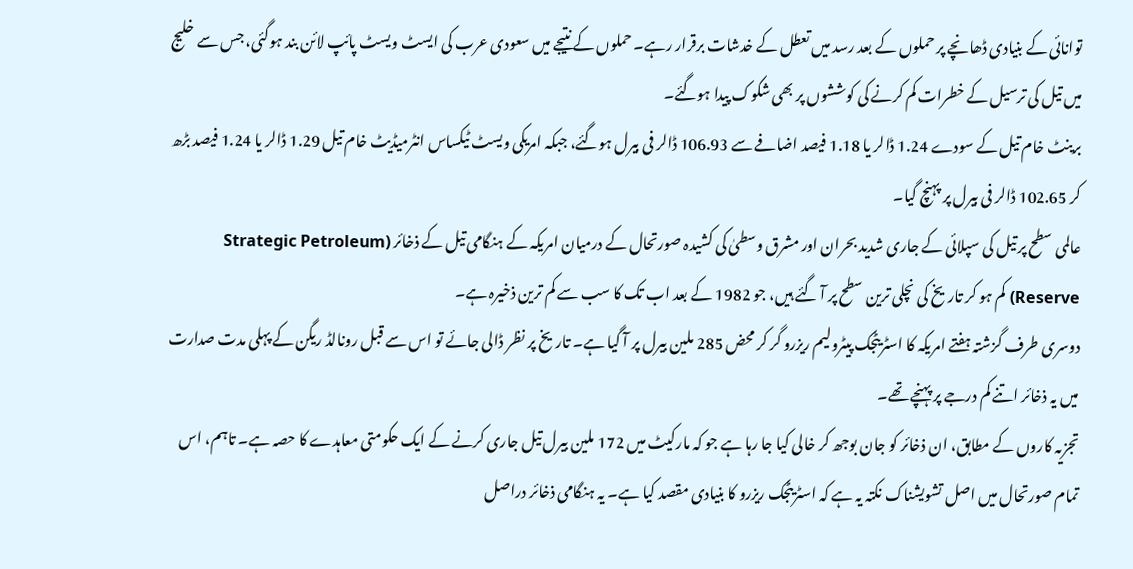توانائی کے بنیادی ڈھانچے پر حملوں کے بعد رسد میں تعطل کے خدشات برقرار رہے۔ حملوں کے نتیجے میں سعودی عرب کی ایسٹ ویسٹ پائپ لائن بند ہوگئی، جس سے خلیج میں تیل کی ترسیل کے خطرات کم کرنے کی کوششوں پر بھی شکوک پیدا ہوگئے۔
برینٹ خام تیل کے سودے 1.24 ڈالر یا 1.18 فیصد اضافے سے 106.93 ڈالر فی بیرل ہوگئے، جبکہ امریکی ویسٹ ٹیکساس انٹرمیڈیٹ خام تیل 1.29 ڈالر یا 1.24 فیصد بڑھ کر 102.65 ڈالر فی بیرل پر پہنچ گیا۔
عالمی سطح پر تیل کی سپلائی کے جاری شدید بحران اور مشرق وسطیٰ کی کشیدہ صورتحال کے درمیان امریکہ کے ہنگامی تیل کے ذخائر (Strategic Petroleum Reserve) کم ہو کر تاریخ کی نچلی ترین سطح پر آ گئے ہیں، جو 1982 کے بعد اب تک کا سب سے کم ترین ذخیرہ ہے۔
دوسری طرف گزشتہ ہفتے امریکہ کا اسٹریٹجک پیٹرولیم ریزرو گر کر محض 285 ملین بیرل پر آ گیا ہے۔ تاریخ پر نظر ڈالی جائے تو اس سے قبل رونالڈ ریگن کے پہلی مدت صدارت میں یہ ذخائر اتنے کم درجے پر پہنچے تھے۔
تجزیہ کاروں کے مطابق، ان ذخائر کو جان بوجھ کر خالی کیا جا رہا ہے جو کہ مارکیٹ میں 172 ملین بیرل تیل جاری کرنے کے ایک حکومتی معاہدے کا حصہ ہے۔ تاہم، اس تمام صورتحال میں اصل تشویشناک نکتہ یہ ہے کہ اسٹریٹجک ریزرو کا بنیادی مقصد کیا ہے۔ یہ ہنگامی ذخائر دراصل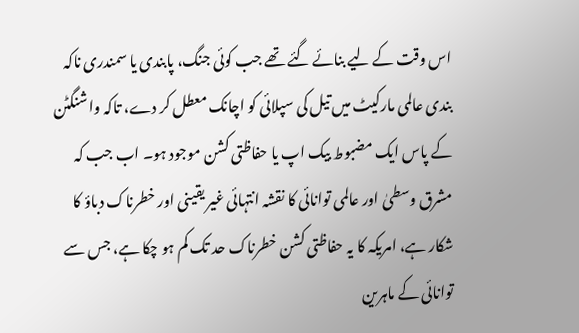اس وقت کے لیے بنائے گئے تھے جب کوئی جنگ، پابندی یا سمندری ناکہ بندی عالمی مارکیٹ میں تیل کی سپلائی کو اچانک معطل کر دے، تاکہ واشنگٹن کے پاس ایک مضبوط بیک اپ یا حفاظتی کشن موجود ہو۔ اب جب کہ مشرق وسطیٰ اور عالمی توانائی کا نقشہ انتہائی غیر یقینی اور خطرناک دباؤ کا شکار ہے، امریکہ کا یہ حفاظتی کشن خطرناک حد تک کم ہو چکا ہے، جس سے توانائی کے ماہرین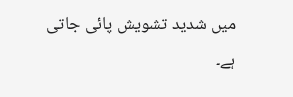میں شدید تشویش پائی جاتی ہے۔